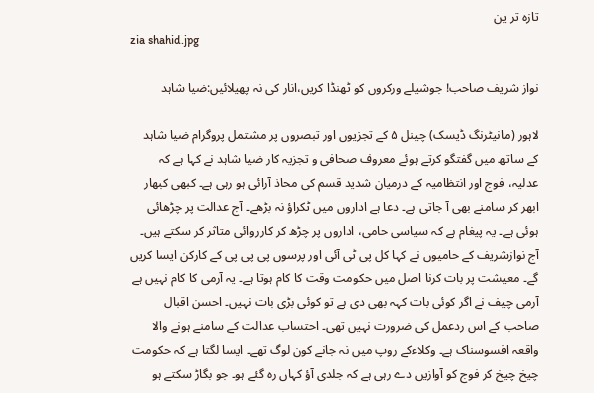تازہ تر ین
zia shahid.jpg

نواز شریف صاحب! جوشیلے ورکروں کو ٹھنڈا کریں،انار کی نہ پھیلائیں:ضیا شاہد

لاہور (مانیٹرنگ ڈیسک) چینل ۵ کے تجزیوں اور تبصروں پر مشتمل پروگرام ضیا شاہد کے ساتھ میں گفتگو کرتے ہوئے معروف صحافی و تجزیہ کار ضیا شاہد نے کہا ہے کہ عدلیہ، فوج اور انتظامیہ کے درمیان شدید قسم کی محاذ آرائی ہو رہی ہے۔ کبھی کبھار ابھر کر سامنے بھی آ جاتی ہے۔ دعا ہے اداروں میں ٹکراؤ نہ بڑھے۔ آج عدالت پر چڑھائی ہوئی ہے۔ یہ پیغام ہے کہ سیاسی حامی، اداروں پر چڑھ کر کارروائی متاثر کر سکتے ہیں۔ آج نوازشریف کے حامیوں نے کہا کل پی ٹی آئی اور پرسوں پی پی پی کے کارکن ایسا کریں گے۔ معیشت پر بات کرنا اصل میں حکومت وقت کا کام ہوتا ہے۔ یہ آرمی کا کام نہیں ہے آرمی چیف نے اگر کوئی بات کہہ بھی دی ہے تو کوئی بڑی بات نہیں۔ احسن اقبال صاحب کے اس ردعمل کی ضرورت نہیں تھی۔ احتساب عدالت کے سامنے ہونے والا واقعہ افسوسناک ہے۔ وکلاءکے روپ میں نہ جانے کون لوگ تھے۔ ایسا لگتا ہے کہ حکومت چیخ چیخ کر فوج کو آوازیں دے رہی ہے کہ جلدی آؤ کہاں رہ گئے ہو۔ جو بگاڑ سکتے ہو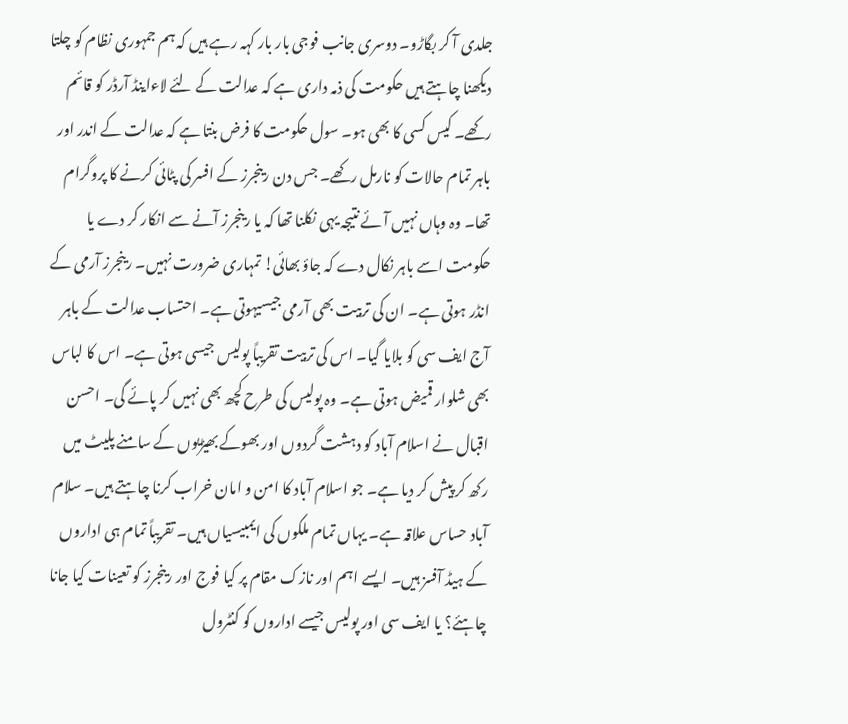جلدی آ کر بگاڑو۔ دوسری جانب فوجی بار بار کہہ رہے ہیں کہ ہم جمہوری نظام کو چلتا دیکھنا چاہتے ہیں حکومت کی ذمہ داری ہے کہ عدالت کے لئے لاءاینڈ آرڈر کو قائم رکھے۔ کیس کسی کا بھی ہو۔ سول حکومت کا فرض بنتا ہے کہ عدالت کے اندر اور باہر تمام حالات کو نارمل رکھے۔ جس دن رینجرز کے افسر کی پٹائی کرنے کا پروگرام تھا۔ وہ وہاں نہیں آئے نتیجہ یہی نکلنا تھا کہ یا رینجرز آنے سے انکار کر دے یا حکومت اسے باہر نکال دے کہ جاؤ بھائی! تمہاری ضرورت نہیں۔ رینجرز آرمی کے انڈر ہوتی ہے۔ ان کی تربیت بھی آرمی جیسیہوتی ہے۔ احتساب عدالت کے باہر آج ایف سی کو بلایا گیا۔ اس کی تربیت تقریباً پولیس جیسی ہوتی ہے۔ اس کا لباس بھی شلوار قمیض ہوتی ہے۔ وہ پولیس کی طرح کچھ بھی نہیں کر پائے گی۔ احسن اقبال نے اسلام آباد کو دہشت گردوں اور بھوکے بھیڑیوں کے سامنے پلیٹ میں رکھ کر پیش کر دیا ہے۔ جو اسلام آباد کا امن و امان خراب کرنا چاہتے ہیں۔ سلام آباد حساس علاقہ ہے۔ یہاں تمام ملکوں کی ایمبیسیاں ہیں۔ تقریباً تمام ہی اداروں کے ہیڈ آفسز ہیں۔ ایسے اہم اور نازک مقام پر کیا فوج اور رینجرز کو تعینات کیا جانا چاہئے؟ یا ایف سی اور پولیس جیسے اداروں کو کنٹرول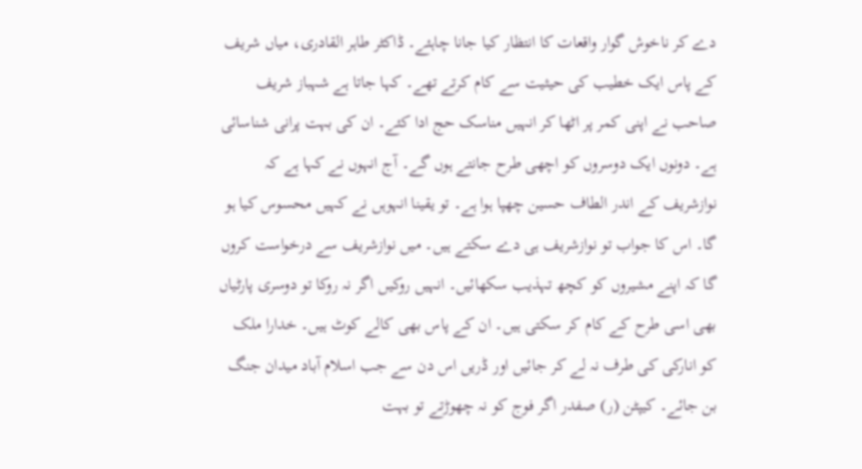دے کر ناخوش گوار واقعات کا انتظار کیا جانا چاہئے۔ ڈاکٹر طاہر القادری، میاں شریف کے پاس ایک خطیب کی حیثیت سے کام کرتے تھے۔ کہا جاتا ہے شہباز شریف صاحب نے اپنی کمر پر اٹھا کر انہیں مناسک حج ادا کئے۔ ان کی بہت پرانی شناسائی ہے۔ دونوں ایک دوسروں کو اچھی طرح جانتے ہوں گے۔ آج انہوں نے کہا ہے کہ نوازشریف کے اندر الطاف حسین چھپا ہوا ہے۔ تو یقینا انہوہں نے کہیں محسوس کیا ہو گا۔ اس کا جواب تو نوازشریف ہی دے سکتے ہیں۔ میں نوازشریف سے درخواست کروں گا کہ اپنے مشیروں کو کچھ تہذیب سکھائیں۔ انہیں روکیں اگر نہ روکا تو دوسری پارٹیاں بھی اسی طرح کے کام کر سکتی ہیں۔ ان کے پاس بھی کالے کوٹ ہیں۔ خدارا ملک کو انارکی کی طرف نہ لے کر جائیں اور ڈریں اس دن سے جب اسلام آباد میدان جنگ بن جائے۔ کیپٹن (ر) صفدر اگر فوج کو نہ چھوڑتے تو بہت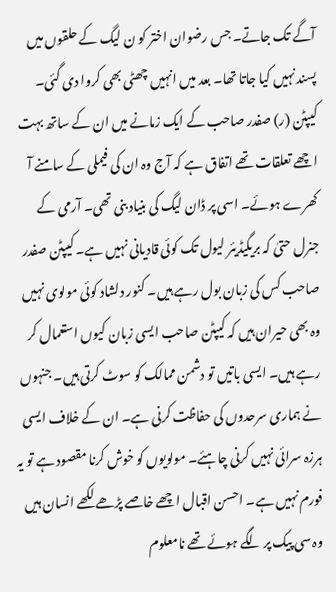آگے تک جاتے۔ جس رضوان اختر کو ن لیگ کے حلقوں میں پسند نہیں کیا جاتا تھا۔ بعد میں انہیں چھٹی بھی کروا دی گئی۔ کیپٹن (ر) صفدر صاحب کے ایک زمانے میں ان کے ساتھ بہت اچھے تعلقات تھے اتفاق ہے کہ آج وہ ان کی فیملی کے سامنے آ کھرے ہوئے۔ اسی پر ڈان لیگ کی بنیاد بنی تھی۔ آرمی کے جنرل حتیٰ کہ بریگیڈیئر لیول تک کوئی قادیانی نہیں ہے۔ کیپٹن صفدر صاحب کس کی زبان بول رہے ہیں۔ کنور دلشاد کوئی مولوی نہیں وہ بھی حیران ہیں کہ کیپٹن صاحب ایسی زبان کیوں استعمال کر رہے ہیں۔ ایسی باتیں تو دشمن ممالک کو سوٹ کرتی ہیں۔ جنہوں نے ہماری سرحدوں کی حفاظت کرنی ہے۔ ان کے خلاف ایسی ہرزہ سرائی نہیں کرنی چاہئے۔ مولویوں کو خوش کرنا مقصود ہے تو یہ فورم نہیں ہے۔ احسن اقبال اچھے خاصے پڑھے لکھے انسان ہیں وہ سی پیک پر لگے ہوئے تھے نامعلوم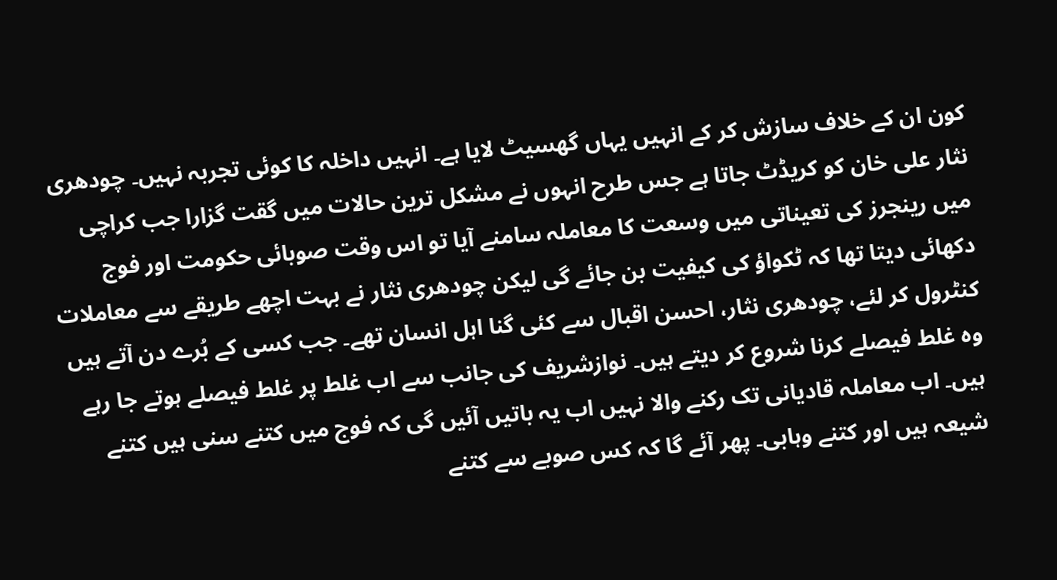کون ان کے خلاف سازش کر کے انہیں یہاں گھسیٹ لایا ہے۔ انہیں داخلہ کا کوئی تجربہ نہیں۔ چودھری نثار علی خان کو کریڈٹ جاتا ہے جس طرح انہوں نے مشکل ترین حالات میں گقت گزارا جب کراچی میں رینجرز کی تعیناتی میں وسعت کا معاملہ سامنے آیا تو اس وقت صوبائی حکومت اور فوج دکھائی دیتا تھا کہ ٹکواؤ کی کیفیت بن جائے گی لیکن چودھری نثار نے بہت اچھے طریقے سے معاملات کنٹرول کر لئے، چودھری نثار، احسن اقبال سے کئی گنا اہل انسان تھے۔ جب کسی کے بُرے دن آتے ہیں وہ غلط فیصلے کرنا شروع کر دیتے ہیں۔ نوازشریف کی جانب سے اب غلط پر غلط فیصلے ہوتے جا رہے ہیں۔ اب معاملہ قادیانی تک رکنے والا نہیں اب یہ باتیں آئیں گی کہ فوج میں کتنے سنی ہیں کتنے شیعہ ہیں اور کتنے وہابی۔ پھر آئے گا کہ کس صوبے سے کتنے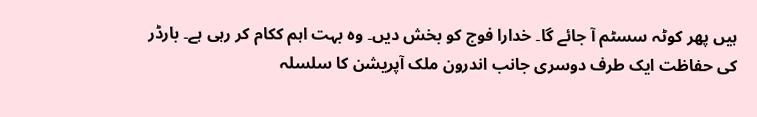ہیں پھر کوٹہ سسٹم آ جائے گا۔ خدارا فوج کو بخش دیں۔ وہ بہت اہم ککام کر رہی ہے۔ بارڈر کی حفاظت ایک طرف دوسری جانب اندرون ملک آپریشن کا سلسلہ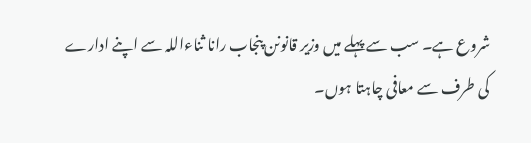شروع ہے۔ سب سے پہلے میں وزیر قانونن پنجاب رانا ثناءاللہ سے اپنے ادارے کی طرف سے معافی چاہتا ہوں۔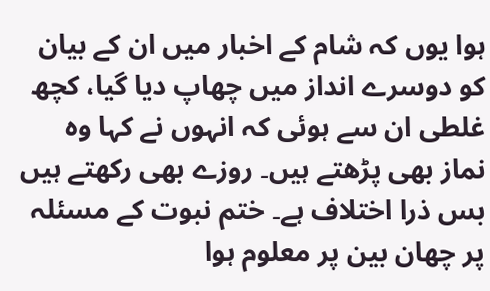ہوا یوں کہ شام کے اخبار میں ان کے بیان کو دوسرے انداز میں چھاپ دیا گیا، کچھ غلطی ان سے ہوئی کہ انہوں نے کہا وہ نماز بھی پڑھتے ہیں۔ روزے بھی رکھتے ہیں بس ذرا اختلاف ہے۔ ختم نبوت کے مسئلہ پر چھان بین پر معلوم ہوا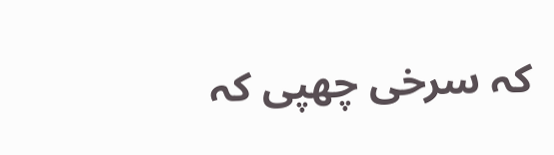کہ سرخی چھپی کہ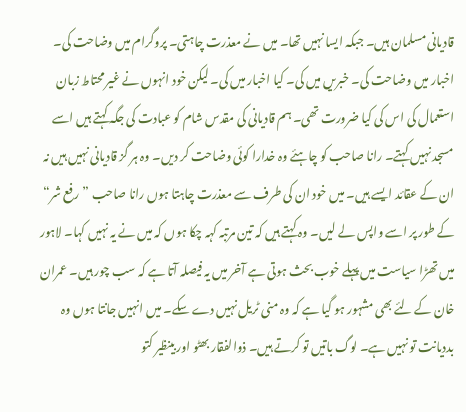قادیانی مسلمان ہیں۔ جبکہ ایسا نہیں تھا۔ میں نے معذرت چاہتی۔ پروگرام میں وضاحت کی۔ اخبار میں وضاحت کی۔ خبریں میں کی۔ کیا اخبار میں کی۔ لیکن خود انہوں نے غیر محتاط زبان استعمال کی اس کی کیا ضرورت تھی۔ ہم قادیانی کی مقدس شام کو عبادت کی جگہ کہتے ہیں اسے مسجد نہیں کہتے۔ رانا صاحب کو چاہئے وہ خدارا کوئی وضاحت کر دیں۔ وہ ہر گز قادیانی نہیں ہیں نہ ان کے عقائد ایسے ہیں۔ میں خود ان کی طرف سے معذرت چاہتا ہوں رانا صاحب ”رفع شر“ کے طور پر اسے واپس لے لیں۔ وہ کہتے ہیں کہ تین مرتبہ کہہ چکا ہوں کہ میں نے یہ نہیں کہا۔ لاہور میں تھڑا سیاست میں پہلے خوب بحث ہوتی ہے آخر میں یہ فیصلہ آتا ہے کہ سب چور ہیں۔ عمران خان کے لئے بھی مشہور ہو گیا ہے کہ وہ منی ٹریل نہیں دے سکے۔ میں انہیں جانتا ہوں وہ بددیانت تو نہیں ہے۔ لوگ باتیں تو کرتے ہیں۔ ذوالفقار بھٹو اور بینظیر کتو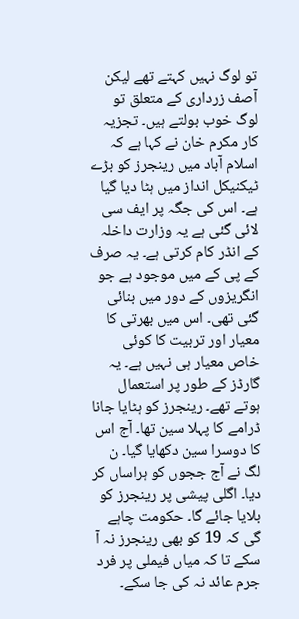تو لوگ نہیں کہتے تھے لیکن آصف زرداری کے متعلق تو لوگ خوب بولتے ہیں۔ تجزیہ کار مکرم خان نے کہا ہے کہ اسلام آباد میں رینجرز کو بڑے ٹیکنیکل انداز میں ہٹا دیا گیا ہے۔ اس کی جگہ پر ایف سی لائی گئی ہے یہ وزارت داخلہ کے انڈر کام کرتی ہے۔ یہ صرف کے پی کے میں موجود ہے جو انگریزوں کے دور میں بنائی گئی تھی۔ اس میں بھرتی کا معیار اور تربیت کا کوئی خاص معیار ہی نہیں ہے۔ یہ گارڈز کے طور پر استعمال ہوتے تھے۔ رینجرز کو ہٹایا جانا ڈرامے کا پہلا سین تھا۔ آج اس کا دوسرا سین دکھایا گیا۔ ن لگ نے آج ججوں کو ہراساں کر دیا۔ اگلی پیشی پر رینجرز کو بلایا جائے گا۔ حکومت چاہے گی کہ 19 کو بھی رینجرز نہ آ سکے تا کہ میاں فیملی پر فرد جرم عائد نہ کی جا سکے۔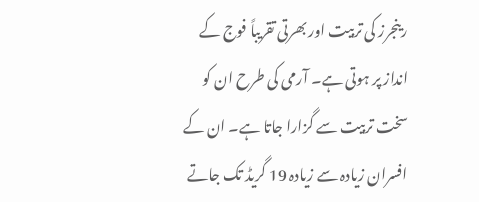رینجرز کی تربیت اور بھرتی تقریباً فوج کے انداز پر ہوتی ہے۔ آرمی کی طرح ان کو سخت تربیت سے گزارا جاتا ہے۔ ان کے افسران زیادہ سے زیادہ 19 گریڈ تک جاتے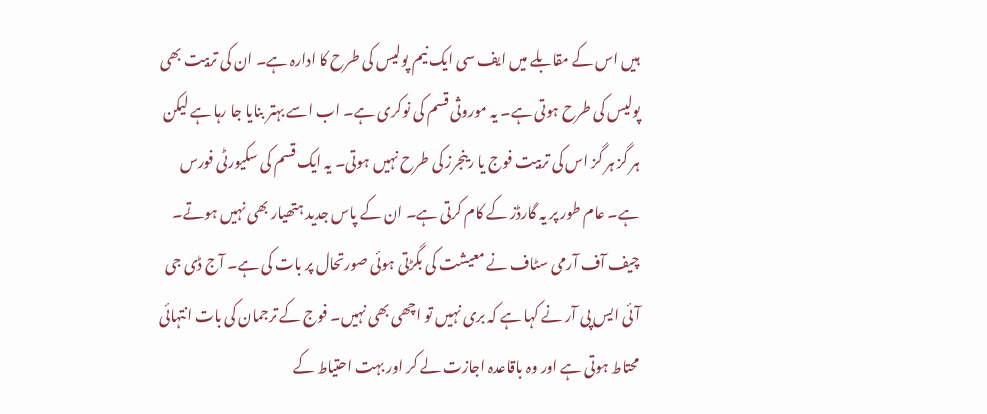ہیں اس کے مقابلے میں ایف سی ایک نیم پولیس کی طرح کا ادارہ ہے۔ ان کی تربیت بھی پولیس کی طرح ہوتی ہے۔ یہ موروثی قسم کی نوکری ہے۔ اب اسے بہتر بنایا جا رہا ہے لیکن ہر گز ہر گز اس کی تربیت فوج یا رینجرز کی طرح نہیں ہوتی۔ یہ ایک قسم کی سکیورٹی فورس ہے۔ عام طور پر یہ گارڈز کے کام کرتی ہے۔ ان کے پاس جدید ہتھیار بھی نہیں ہوتے۔ چیف آف آرمی سٹاف نے معیشت کی بگڑتی ہوئی صورتحال پر بات کی ہے۔ آج ڈی جی آئی ایس پی آر نے کہا ہے کہ بری نہیں تو اچھی بھی نہیں۔ فوج کے ترجمان کی بات انتہائی محتاط ہوتی ہے اور وہ باقاعدہ اجازت لے کر اور بہت احتیاط کے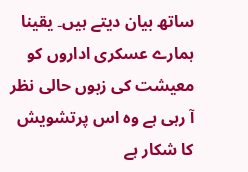ساتھ بیان دیتے ہیں۔ یقینا ہمارے عسکری اداروں کو معیشت کی زبوں حالی نظر آ رہی ہے وہ اس پرتشویش کا شکار ہے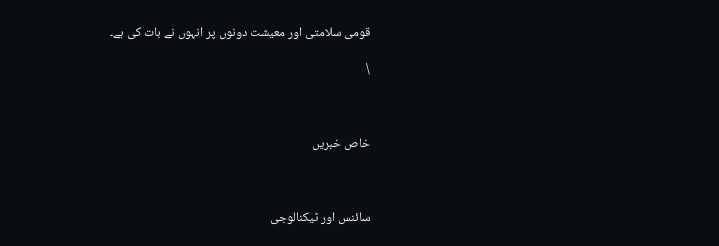قومی سلامتی اور معیشت دونوں پر انہوں نے بات کی ہے۔

\



خاص خبریں



سائنس اور ٹیکنالوجی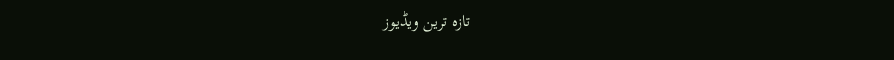تازہ ترین ویڈیوز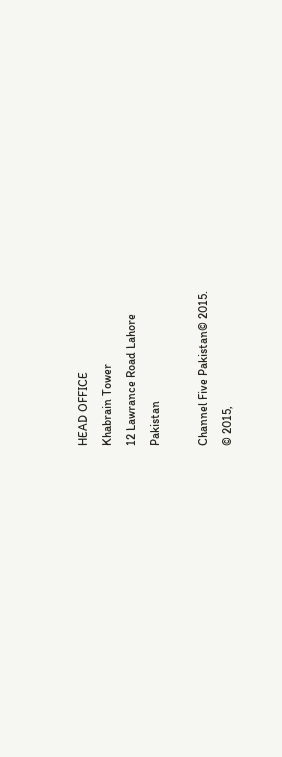HEAD OFFICE
Khabrain Tower
12 Lawrance Road Lahore
Pakistan

Channel Five Pakistan© 2015.
© 2015,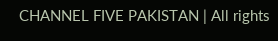CHANNEL FIVE PAKISTAN | All rights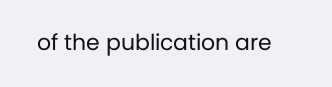of the publication are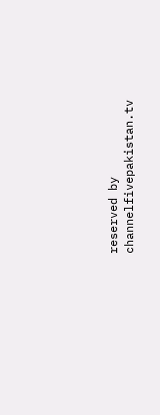reserved by channelfivepakistan.tv